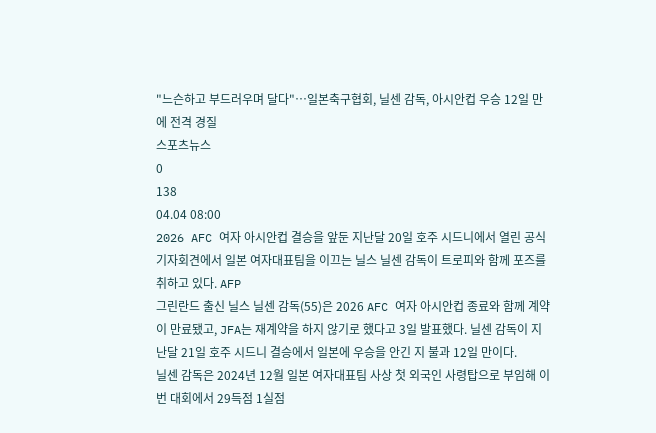"느슨하고 부드러우며 달다"…일본축구협회, 닐센 감독, 아시안컵 우승 12일 만에 전격 경질
스포츠뉴스
0
138
04.04 08:00
2026 AFC 여자 아시안컵 결승을 앞둔 지난달 20일 호주 시드니에서 열린 공식 기자회견에서 일본 여자대표팀을 이끄는 닐스 닐센 감독이 트로피와 함께 포즈를 취하고 있다. AFP
그린란드 출신 닐스 닐센 감독(55)은 2026 AFC 여자 아시안컵 종료와 함께 계약이 만료됐고, JFA는 재계약을 하지 않기로 했다고 3일 발표했다. 닐센 감독이 지난달 21일 호주 시드니 결승에서 일본에 우승을 안긴 지 불과 12일 만이다.
닐센 감독은 2024년 12월 일본 여자대표팀 사상 첫 외국인 사령탑으로 부임해 이번 대회에서 29득점 1실점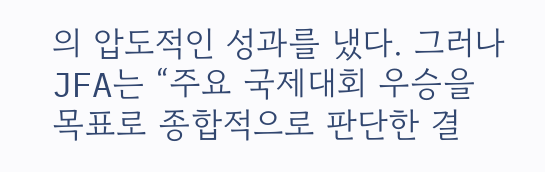의 압도적인 성과를 냈다. 그러나 JFA는 “주요 국제대회 우승을 목표로 종합적으로 판단한 결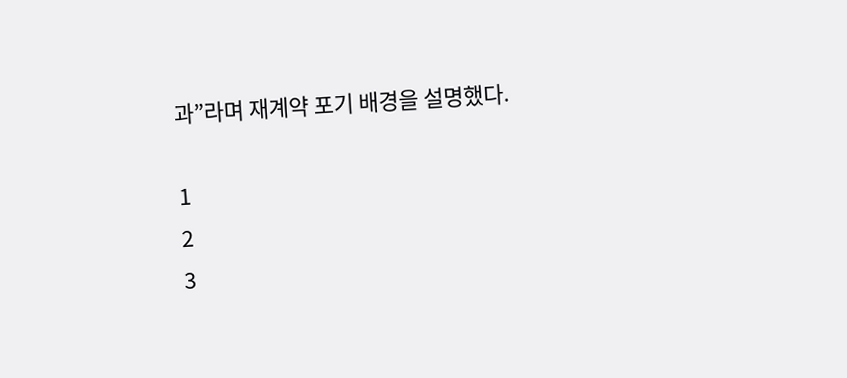과”라며 재계약 포기 배경을 설명했다.

1
2
3